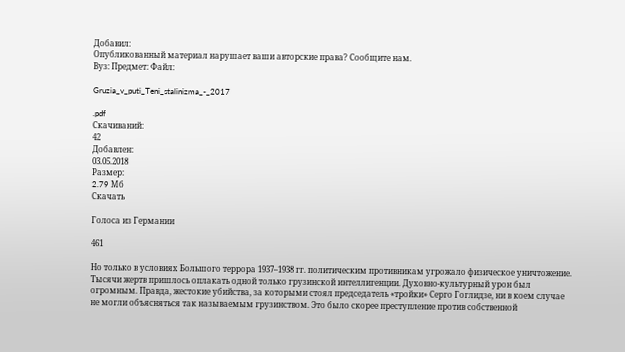Добавил:
Опубликованный материал нарушает ваши авторские права? Сообщите нам.
Вуз: Предмет: Файл:

Gruzia_v_puti_Teni_stalinizma_-_2017

.pdf
Скачиваний:
42
Добавлен:
03.05.2018
Размер:
2.79 Mб
Скачать

Голоса из Германии

461

Но только в условиях Большого террора 1937–1938 гг. политическим противникам угрожало физическое уничтожение. Тысячи жертв пришлось оплакать одной только грузинской интеллигенции. Духовно-культурный урон был огромным. Правда, жестокие убийства, за которыми стоял председатель «тройки» Серго Гоглидзе, ни в коем случае не могли объясняться так называемым грузинством. Это было скорее преступление против собственной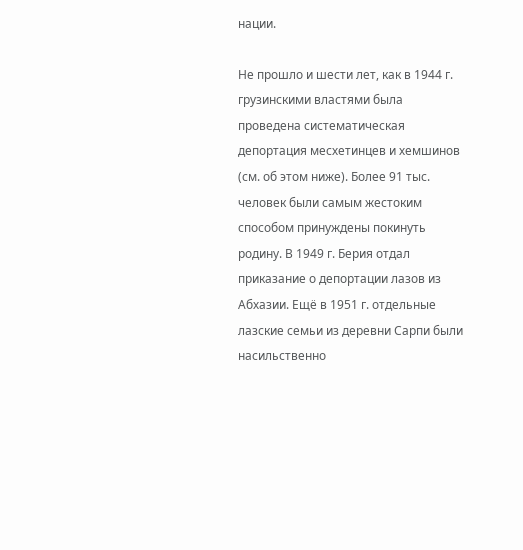нации.

Не прошло и шести лет, как в 1944 г. грузинскими властями была проведена систематическая депортация месхетинцев и хемшинов (см. об этом ниже). Более 91 тыс. человек были самым жестоким способом принуждены покинуть родину. В 1949 г. Берия отдал приказание о депортации лазов из Абхазии. Ещё в 1951 г. отдельные лазские семьи из деревни Сарпи были насильственно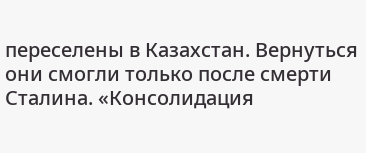переселены в Казахстан. Вернуться они смогли только после смерти Сталина. «Консолидация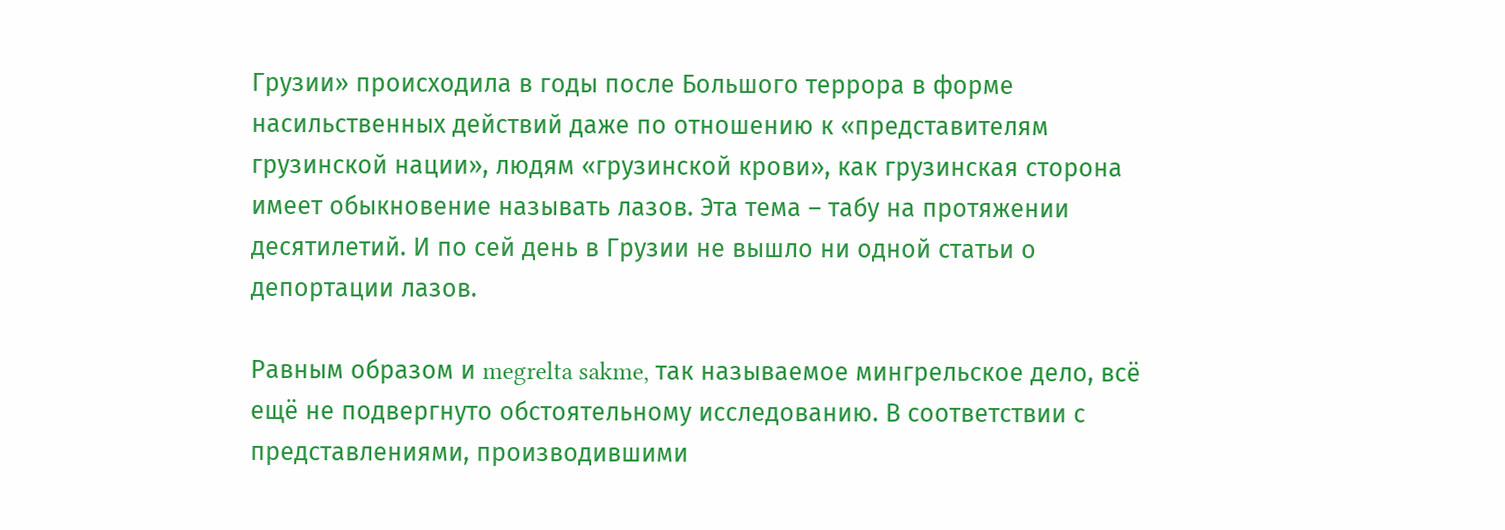Грузии» происходила в годы после Большого террора в форме насильственных действий даже по отношению к «представителям грузинской нации», людям «грузинской крови», как грузинская сторона имеет обыкновение называть лазов. Эта тема – табу на протяжении десятилетий. И по сей день в Грузии не вышло ни одной статьи о депортации лазов.

Равным образом и megrelta sakme, так называемое мингрельское дело, всё ещё не подвергнуто обстоятельному исследованию. В соответствии с представлениями, производившими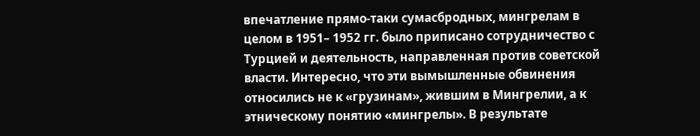впечатление прямо-таки сумасбродных, мингрелам в целом в 1951– 1952 гг. было приписано сотрудничество с Турцией и деятельность, направленная против советской власти. Интересно, что эти вымышленные обвинения относились не к «грузинам», жившим в Мингрелии, а к этническому понятию «мингрелы». В результате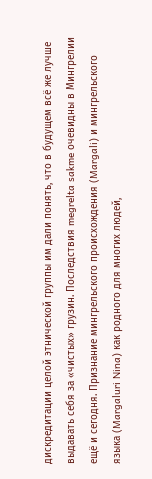дискредитации целой этнической группы им дали понять, что в будущем всё же лучше выдавать себя за «чистых» грузин. Последствия megrelta sakme очевидны в Мингрелии ещё и сегодня. Признание мингрельского происхождения (Margali) и мингрельского языка (Margaluri Nina) как родного для многих людей,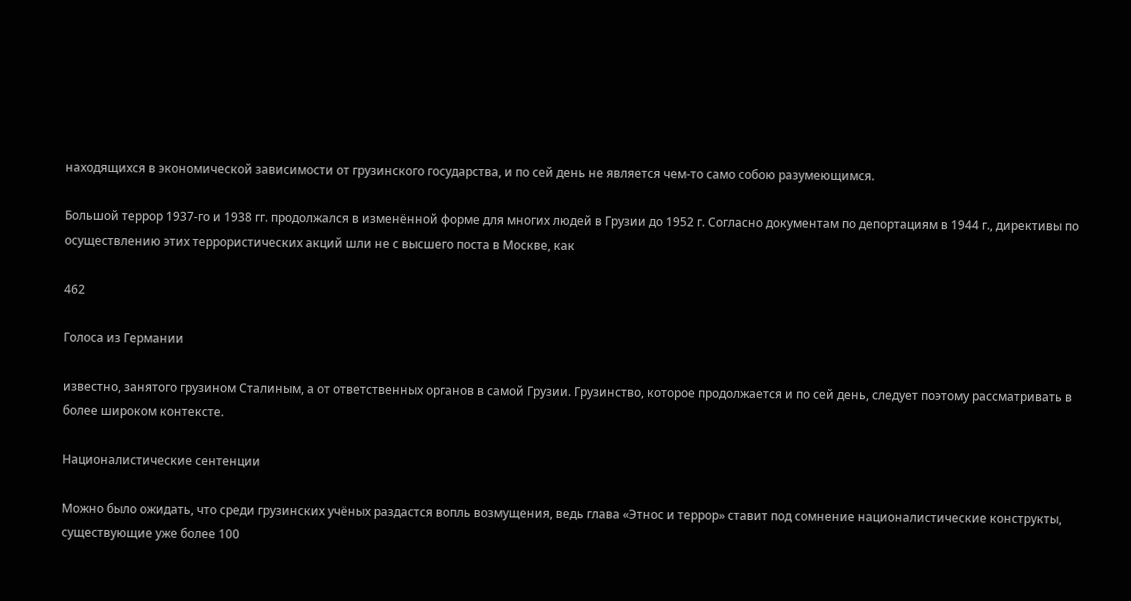находящихся в экономической зависимости от грузинского государства, и по сей день не является чем-то само собою разумеющимся.

Большой террор 1937-го и 1938 гг. продолжался в изменённой форме для многих людей в Грузии до 1952 г. Согласно документам по депортациям в 1944 г., директивы по осуществлению этих террористических акций шли не с высшего поста в Москве, как

462

Голоса из Германии

известно, занятого грузином Сталиным, а от ответственных органов в самой Грузии. Грузинство, которое продолжается и по сей день, следует поэтому рассматривать в более широком контексте.

Националистические сентенции

Можно было ожидать, что среди грузинских учёных раздастся вопль возмущения, ведь глава «Этнос и террор» ставит под сомнение националистические конструкты, существующие уже более 100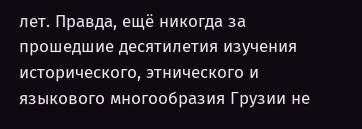лет. Правда, ещё никогда за прошедшие десятилетия изучения исторического, этнического и языкового многообразия Грузии не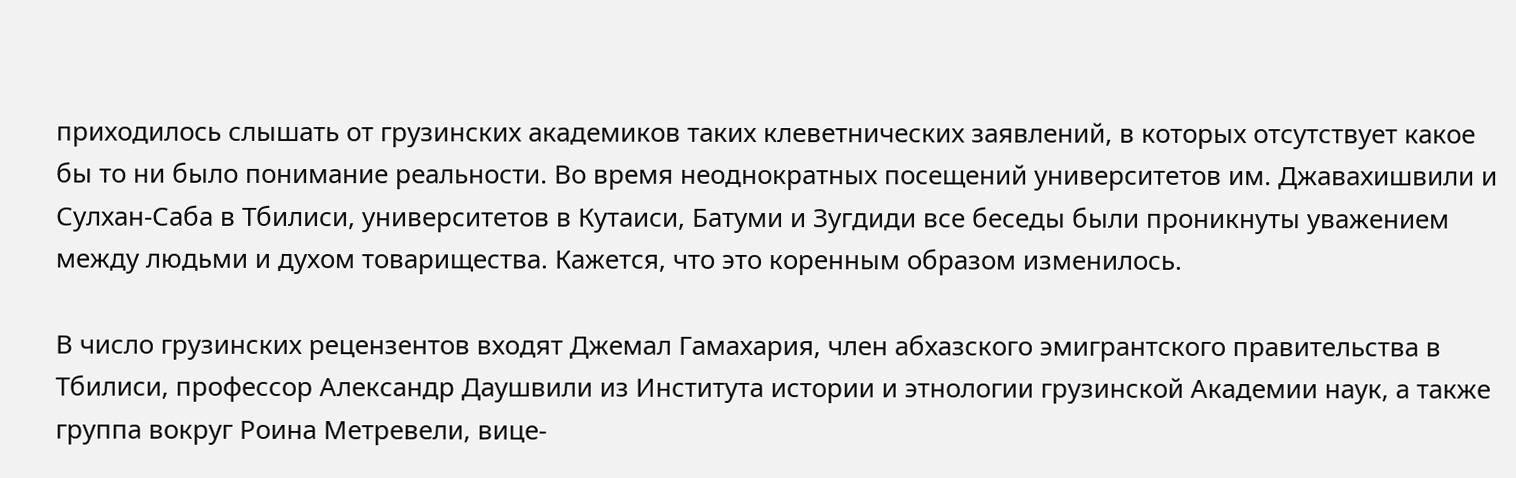приходилось слышать от грузинских академиков таких клеветнических заявлений, в которых отсутствует какое бы то ни было понимание реальности. Во время неоднократных посещений университетов им. Джавахишвили и Сулхан-Саба в Тбилиси, университетов в Кутаиси, Батуми и Зугдиди все беседы были проникнуты уважением между людьми и духом товарищества. Кажется, что это коренным образом изменилось.

В число грузинских рецензентов входят Джемал Гамахария, член абхазского эмигрантского правительства в Тбилиси, профессор Александр Даушвили из Института истории и этнологии грузинской Академии наук, а также группа вокруг Роина Метревели, вице-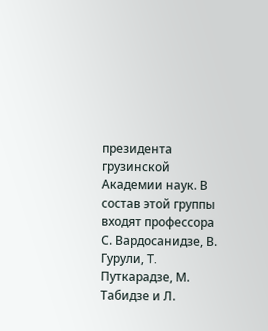президента грузинской Академии наук. В состав этой группы входят профессора С. Вардосанидзе, В. Гурули, T. Путкарадзе, М. Табидзе и Л.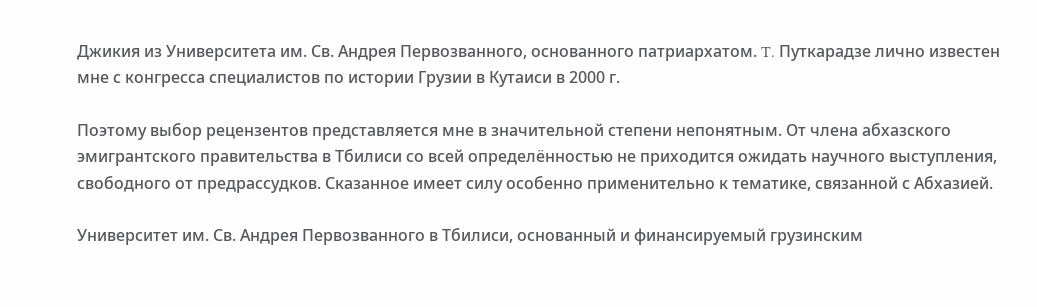Джикия из Университета им. Св. Андрея Первозванного, основанного патриархатом. T. Путкарадзе лично известен мне с конгресса специалистов по истории Грузии в Кутаиси в 2000 г.

Поэтому выбор рецензентов представляется мне в значительной степени непонятным. От члена абхазского эмигрантского правительства в Тбилиси со всей определённостью не приходится ожидать научного выступления, свободного от предрассудков. Сказанное имеет силу особенно применительно к тематике, связанной с Абхазией.

Университет им. Св. Андрея Первозванного в Тбилиси, основанный и финансируемый грузинским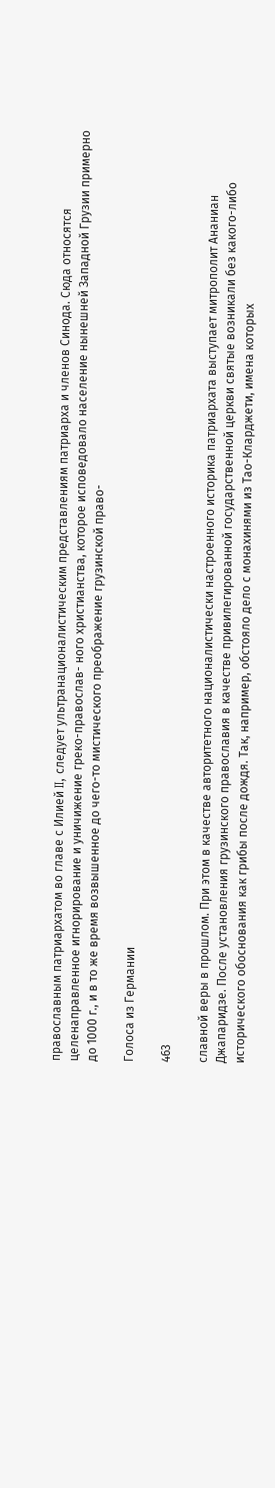православным патриархатом во главе с Илией II, следует ультранационалистическим представлениям патриарха и членов Синода. Сюда относятся целенаправленное игнорирование и уничижение греко-православ- ного христианства, которое исповедовало население нынешней Западной Грузии примерно до 1000 г., и в то же время возвышенное до чего-то мистического преображение грузинской право-

Голоса из Германии

463

славной веры в прошлом. При этом в качестве авторитетного националистически настроенного историка патриархата выступает митрополит Ананиан Джапаридзе. После установления грузинского православия в качестве привилегированной государственной церкви святые возникали без какого-либо исторического обоснования как грибы после дождя. Так, например, обстояло дело с монахинями из Тао-Кларджети, имена которых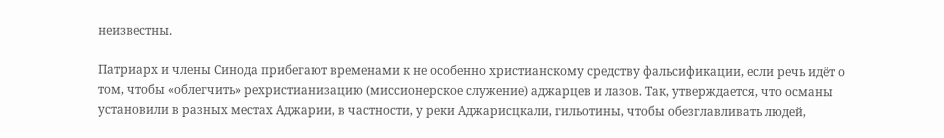неизвестны.

Патриарх и члены Синода прибегают временами к не особенно христианскому средству фальсификации, если речь идёт о том, чтобы «облегчить» рехристианизацию (миссионерское служение) аджарцев и лазов. Так, утверждается, что османы установили в разных местах Аджарии, в частности, у реки Аджарисцкали, гильотины, чтобы обезглавливать людей,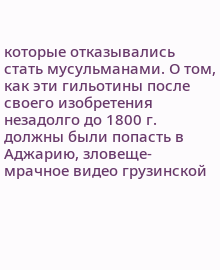которые отказывались стать мусульманами. О том, как эти гильотины после своего изобретения незадолго до 1800 г. должны были попасть в Аджарию, зловеще-мрачное видео грузинской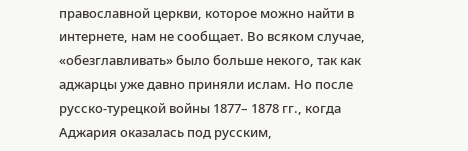православной церкви, которое можно найти в интернете, нам не сообщает. Во всяком случае, «обезглавливать» было больше некого, так как аджарцы уже давно приняли ислам. Но после русско-турецкой войны 1877– 1878 гг., когда Аджария оказалась под русским,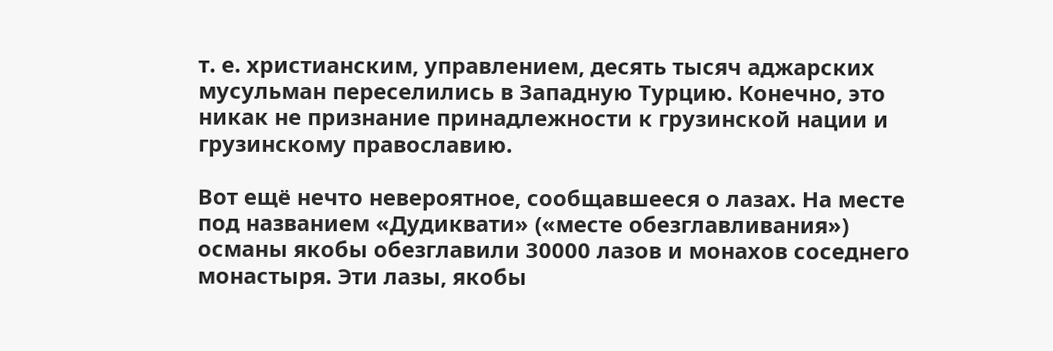т. е. христианским, управлением, десять тысяч аджарских мусульман переселились в Западную Турцию. Конечно, это никак не признание принадлежности к грузинской нации и грузинскому православию.

Вот ещё нечто невероятное, сообщавшееся о лазах. На месте под названием «Дудиквати» («месте обезглавливания») османы якобы обезглавили 30000 лазов и монахов соседнего монастыря. Эти лазы, якобы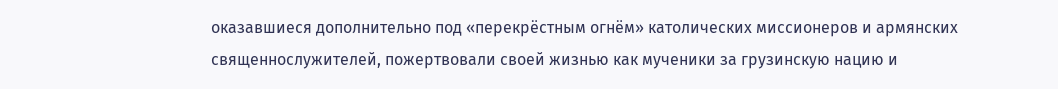оказавшиеся дополнительно под «перекрёстным огнём» католических миссионеров и армянских священнослужителей, пожертвовали своей жизнью как мученики за грузинскую нацию и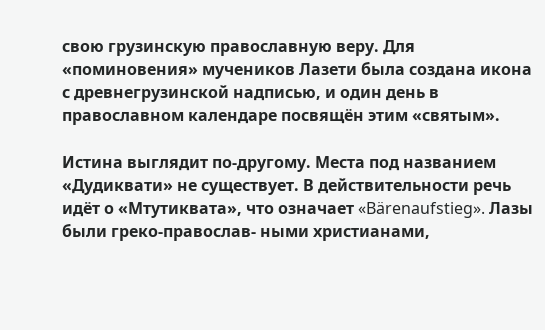свою грузинскую православную веру. Для «поминовения» мучеников Лазети была создана икона с древнегрузинской надписью, и один день в православном календаре посвящён этим «святым».

Истина выглядит по-другому. Места под названием «Дудиквати» не существует. В действительности речь идёт о «Мтутиквата», что означает «Bärenaufstieg». Лазы были греко-православ- ными христианами,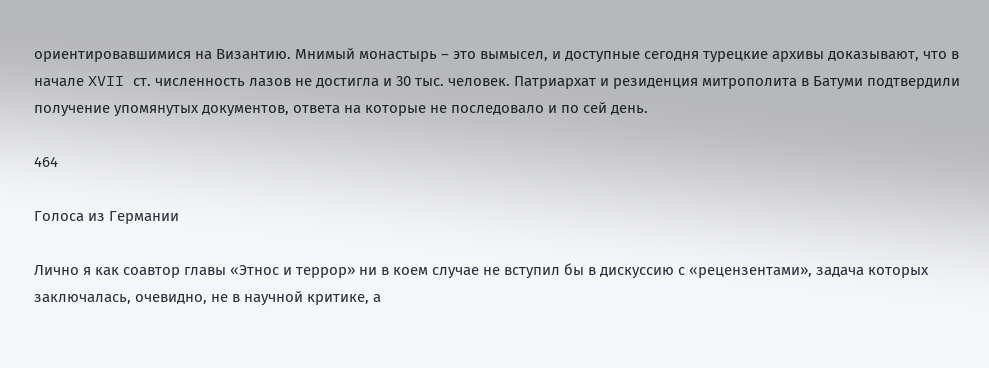ориентировавшимися на Византию. Мнимый монастырь – это вымысел, и доступные сегодня турецкие архивы доказывают, что в начале XVII ст. численность лазов не достигла и 30 тыс. человек. Патриархат и резиденция митрополита в Батуми подтвердили получение упомянутых документов, ответа на которые не последовало и по сей день.

464

Голоса из Германии

Лично я как соавтор главы «Этнос и террор» ни в коем случае не вступил бы в дискуссию с «рецензентами», задача которых заключалась, очевидно, не в научной критике, а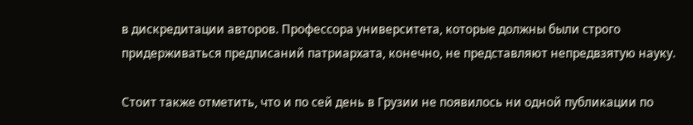в дискредитации авторов. Профессора университета, которые должны были строго придерживаться предписаний патриархата, конечно, не представляют непредвзятую науку.

Стоит также отметить, что и по сей день в Грузии не появилось ни одной публикации по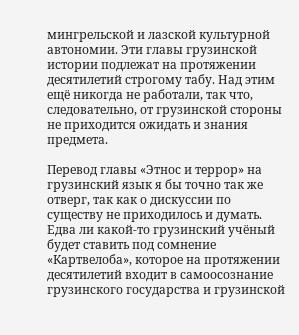мингрельской и лазской культурной автономии. Эти главы грузинской истории подлежат на протяжении десятилетий строгому табу. Над этим ещё никогда не работали, так что, следовательно, от грузинской стороны не приходится ожидать и знания предмета.

Перевод главы «Этнос и террор» на грузинский язык я бы точно так же отверг, так как о дискуссии по существу не приходилось и думать. Едва ли какой-то грузинский учёный будет ставить под сомнение «Картвелоба», которое на протяжении десятилетий входит в самоосознание грузинского государства и грузинской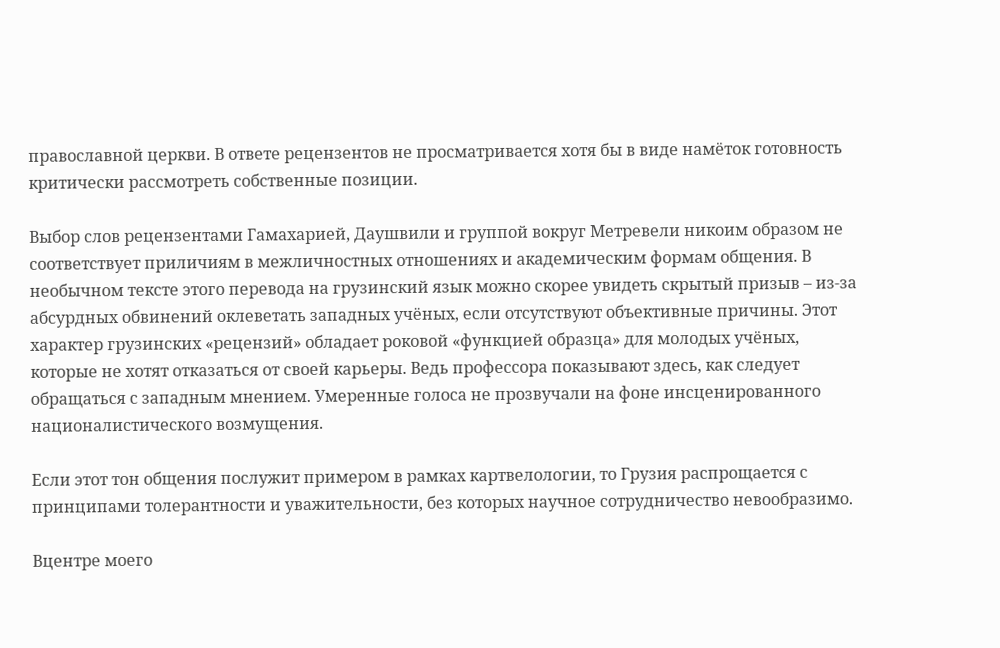православной церкви. В ответе рецензентов не просматривается хотя бы в виде намёток готовность критически рассмотреть собственные позиции.

Выбор слов рецензентами Гамахарией, Даушвили и группой вокруг Метревели никоим образом не соответствует приличиям в межличностных отношениях и академическим формам общения. В необычном тексте этого перевода на грузинский язык можно скорее увидеть скрытый призыв – из-за абсурдных обвинений оклеветать западных учёных, если отсутствуют объективные причины. Этот характер грузинских «рецензий» обладает роковой «функцией образца» для молодых учёных, которые не хотят отказаться от своей карьеры. Ведь профессора показывают здесь, как следует обращаться с западным мнением. Умеренные голоса не прозвучали на фоне инсценированного националистического возмущения.

Если этот тон общения послужит примером в рамках картвелологии, то Грузия распрощается с принципами толерантности и уважительности, без которых научное сотрудничество невообразимо.

Вцентре моего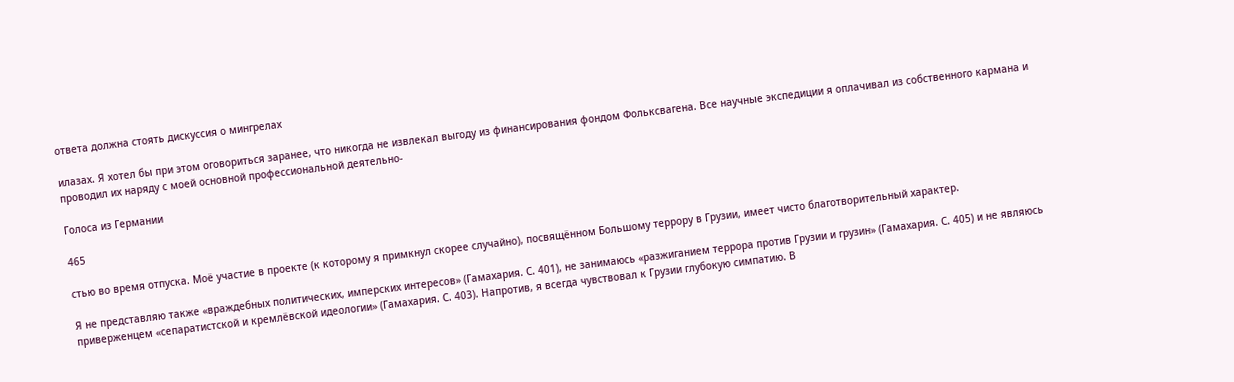ответа должна стоять дискуссия о мингрелах

илазах. Я хотел бы при этом оговориться заранее, что никогда не извлекал выгоду из финансирования фондом Фольксвагена. Все научные экспедиции я оплачивал из собственного кармана и проводил их наряду с моей основной профессиональной деятельно-

Голоса из Германии

465

стью во время отпуска. Моё участие в проекте (к которому я примкнул скорее случайно), посвящённом Большому террору в Грузии, имеет чисто благотворительный характер.

Я не представляю также «враждебных политических, имперских интересов» (Гамахария. С. 401), не занимаюсь «разжиганием террора против Грузии и грузин» (Гамахария. С. 405) и не являюсь приверженцем «сепаратистской и кремлёвской идеологии» (Гамахария. С. 403). Напротив, я всегда чувствовал к Грузии глубокую симпатию. В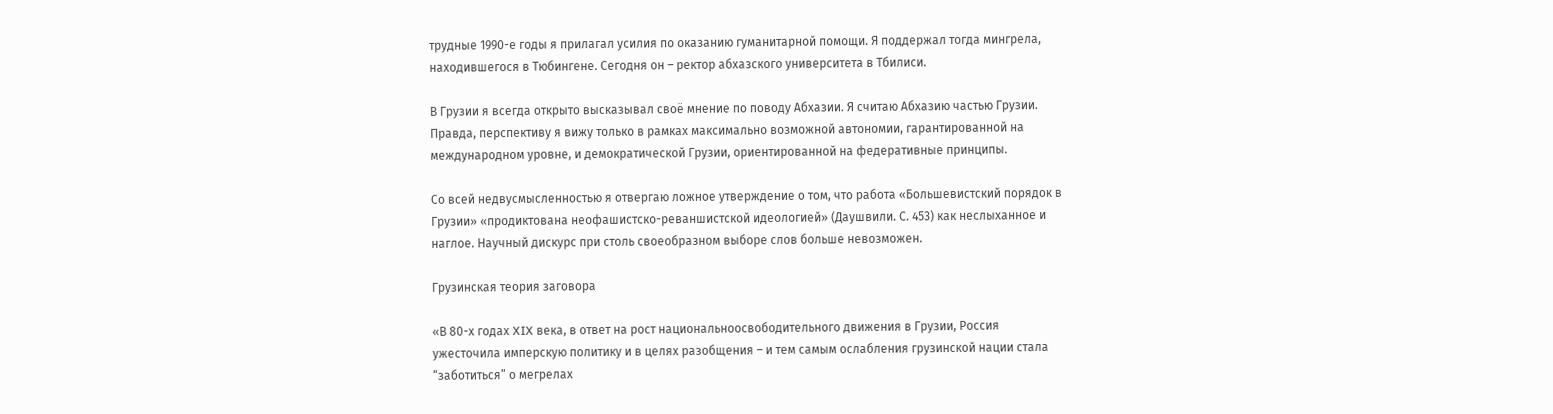трудные 1990-е годы я прилагал усилия по оказанию гуманитарной помощи. Я поддержал тогда мингрела, находившегося в Тюбингене. Сегодня он – ректор абхазского университета в Тбилиси.

В Грузии я всегда открыто высказывал своё мнение по поводу Абхазии. Я считаю Абхазию частью Грузии. Правда, перспективу я вижу только в рамках максимально возможной автономии, гарантированной на международном уровне, и демократической Грузии, ориентированной на федеративные принципы.

Со всей недвусмысленностью я отвергаю ложное утверждение о том, что работа «Большевистский порядок в Грузии» «продиктована неофашистско-реваншистской идеологией» (Даушвили. С. 453) как неслыханное и наглое. Научный дискурс при столь своеобразном выборе слов больше невозможен.

Грузинская теория заговора

«В 80-х годах XIX века, в ответ на рост национальноосвободительного движения в Грузии, Россия ужесточила имперскую политику и в целях разобщения – и тем самым ослабления грузинской нации стала “заботиться” о мегрелах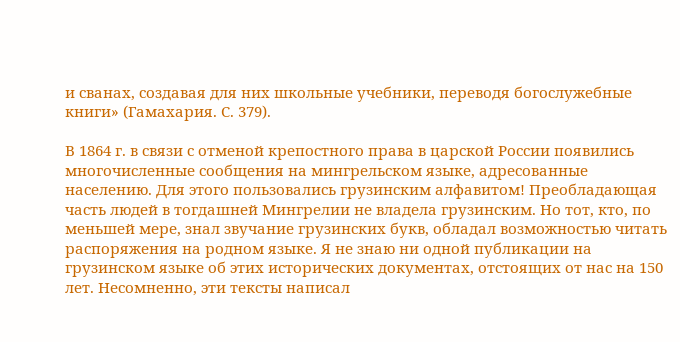и сванах, создавая для них школьные учебники, переводя богослужебные книги» (Гамахария. С. 379).

В 1864 г. в связи с отменой крепостного права в царской России появились многочисленные сообщения на мингрельском языке, адресованные населению. Для этого пользовались грузинским алфавитом! Преобладающая часть людей в тогдашней Мингрелии не владела грузинским. Но тот, кто, по меньшей мере, знал звучание грузинских букв, обладал возможностью читать распоряжения на родном языке. Я не знаю ни одной публикации на грузинском языке об этих исторических документах, отстоящих от нас на 150 лет. Несомненно, эти тексты написал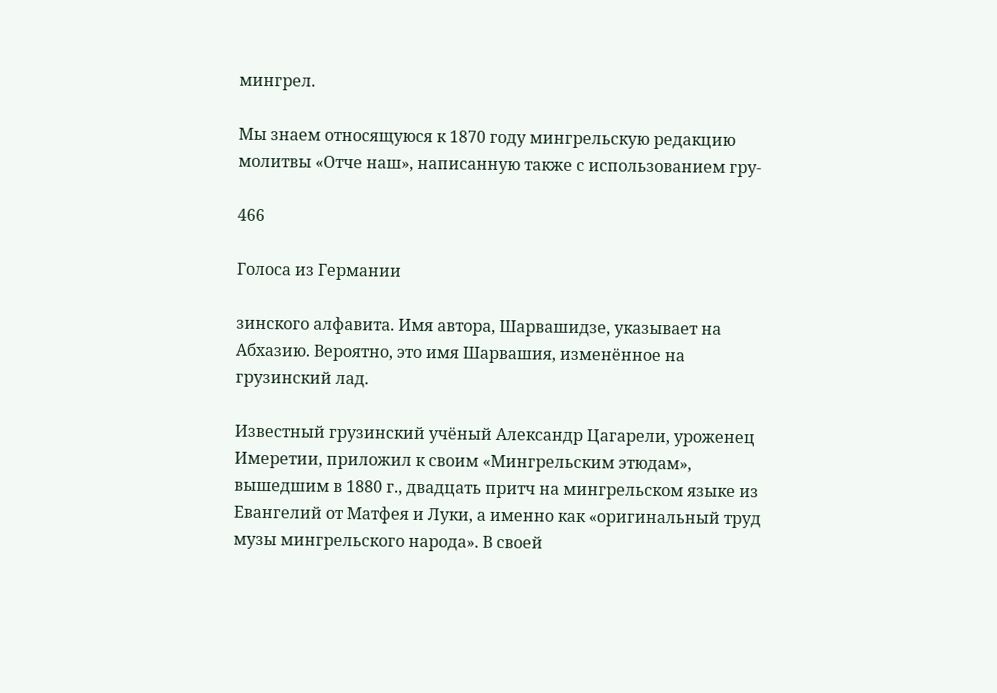мингрел.

Мы знаем относящуюся к 1870 году мингрельскую редакцию молитвы «Отче наш», написанную также с использованием гру-

466

Голоса из Германии

зинского алфавита. Имя автора, Шарвашидзе, указывает на Абхазию. Вероятно, это имя Шарвашия, изменённое на грузинский лад.

Известный грузинский учёный Александр Цагарели, уроженец Имеретии, приложил к своим «Мингрельским этюдам», вышедшим в 1880 г., двадцать притч на мингрельском языке из Евангелий от Матфея и Луки, а именно как «оригинальный труд музы мингрельского народа». В своей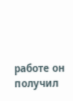работе он получил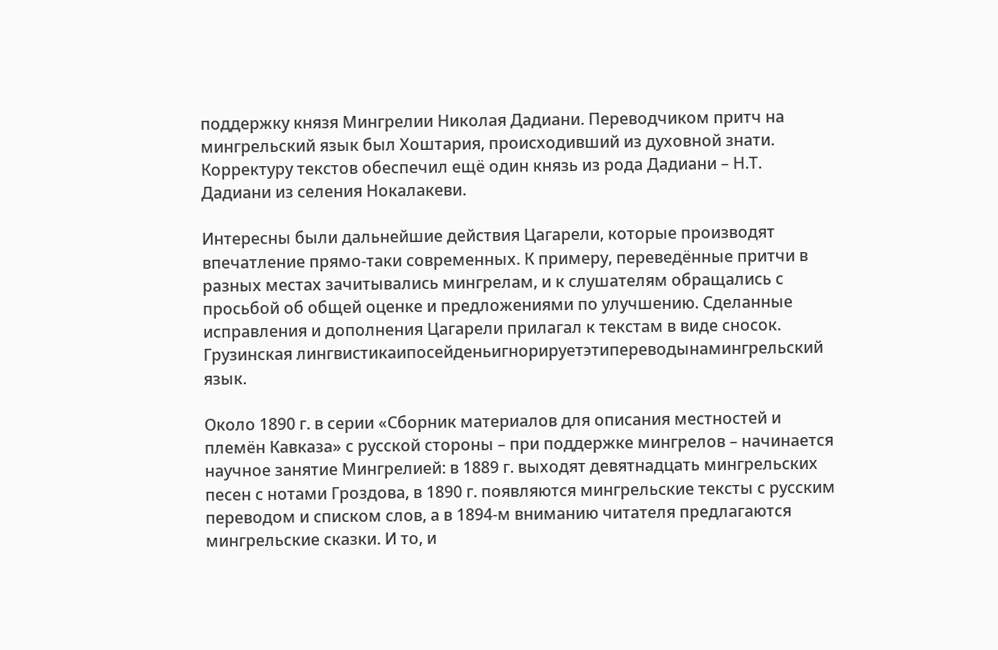поддержку князя Мингрелии Николая Дадиани. Переводчиком притч на мингрельский язык был Хоштария, происходивший из духовной знати. Корректуру текстов обеспечил ещё один князь из рода Дадиани – Н.Т. Дадиани из селения Нокалакеви.

Интересны были дальнейшие действия Цагарели, которые производят впечатление прямо-таки современных. К примеру, переведённые притчи в разных местах зачитывались мингрелам, и к слушателям обращались с просьбой об общей оценке и предложениями по улучшению. Сделанные исправления и дополнения Цагарели прилагал к текстам в виде сносок. Грузинская лингвистикаипосейденьигнорируетэтипереводынамингрельский язык.

Около 1890 г. в серии «Сборник материалов для описания местностей и племён Кавказа» с русской стороны – при поддержке мингрелов – начинается научное занятие Мингрелией: в 1889 г. выходят девятнадцать мингрельских песен с нотами Гроздова, в 1890 г. появляются мингрельские тексты с русским переводом и списком слов, а в 1894-м вниманию читателя предлагаются мингрельские сказки. И то, и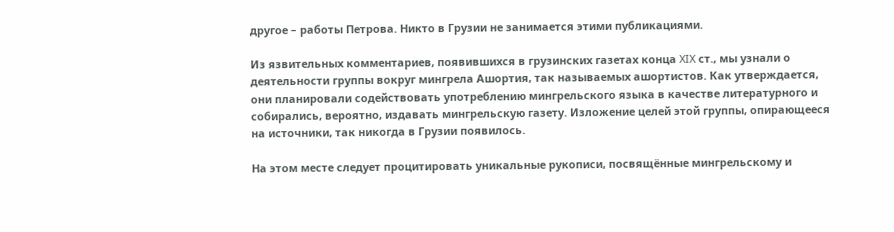другое – работы Петрова. Никто в Грузии не занимается этими публикациями.

Из язвительных комментариев, появившихся в грузинских газетах конца XIX ст., мы узнали о деятельности группы вокруг мингрела Ашортия, так называемых ашортистов. Как утверждается, они планировали содействовать употреблению мингрельского языка в качестве литературного и собирались, вероятно, издавать мингрельскую газету. Изложение целей этой группы, опирающееся на источники, так никогда в Грузии появилось.

На этом месте следует процитировать уникальные рукописи, посвящённые мингрельскому и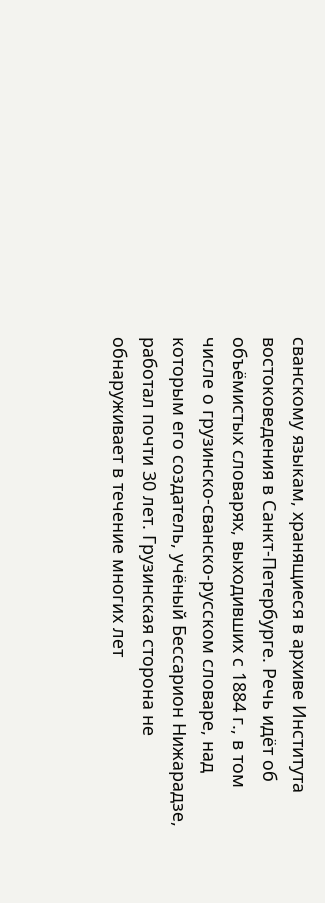сванскому языкам, хранящиеся в архиве Института востоковедения в Санкт-Петербурге. Речь идёт об объёмистых словарях, выходивших с 1884 г., в том числе о грузинско-сванско-русском словаре, над которым его создатель, учёный Бессарион Нижарадзе, работал почти 30 лет. Грузинская сторона не обнаруживает в течение многих лет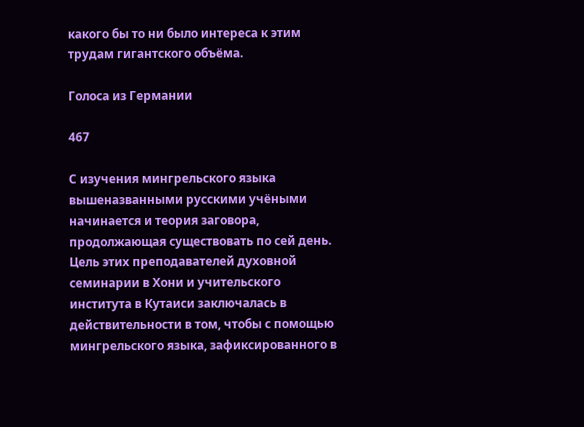какого бы то ни было интереса к этим трудам гигантского объёма.

Голоса из Германии

467

С изучения мингрельского языка вышеназванными русскими учёными начинается и теория заговора, продолжающая существовать по сей день. Цель этих преподавателей духовной семинарии в Хони и учительского института в Кутаиси заключалась в действительности в том, чтобы с помощью мингрельского языка, зафиксированного в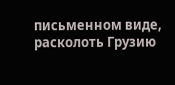письменном виде, расколоть Грузию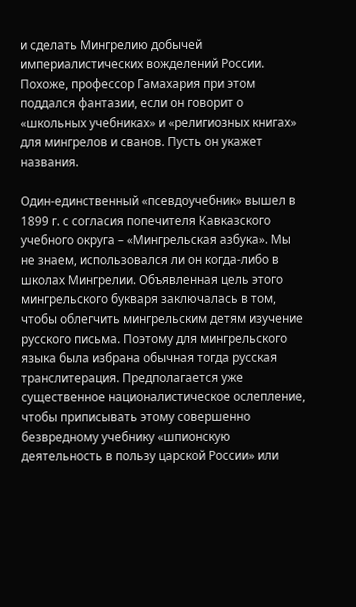и сделать Мингрелию добычей империалистических вожделений России. Похоже, профессор Гамахария при этом поддался фантазии, если он говорит о «школьных учебниках» и «религиозных книгах» для мингрелов и сванов. Пусть он укажет названия.

Один-единственный «псевдоучебник» вышел в 1899 г. с согласия попечителя Кавказского учебного округа – «Мингрельская азбука». Мы не знаем, использовался ли он когда-либо в школах Мингрелии. Объявленная цель этого мингрельского букваря заключалась в том, чтобы облегчить мингрельским детям изучение русского письма. Поэтому для мингрельского языка была избрана обычная тогда русская транслитерация. Предполагается уже существенное националистическое ослепление, чтобы приписывать этому совершенно безвредному учебнику «шпионскую деятельность в пользу царской России» или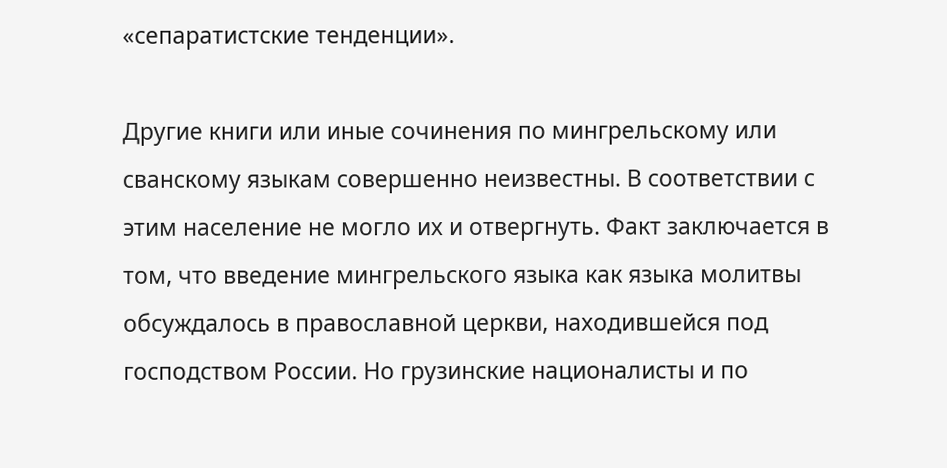«сепаратистские тенденции».

Другие книги или иные сочинения по мингрельскому или сванскому языкам совершенно неизвестны. В соответствии с этим население не могло их и отвергнуть. Факт заключается в том, что введение мингрельского языка как языка молитвы обсуждалось в православной церкви, находившейся под господством России. Но грузинские националисты и по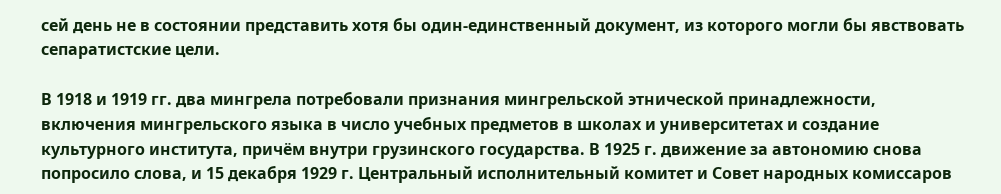сей день не в состоянии представить хотя бы один-единственный документ, из которого могли бы явствовать сепаратистские цели.

В 1918 и 1919 гг. два мингрела потребовали признания мингрельской этнической принадлежности, включения мингрельского языка в число учебных предметов в школах и университетах и создание культурного института, причём внутри грузинского государства. В 1925 г. движение за автономию снова попросило слова, и 15 декабря 1929 г. Центральный исполнительный комитет и Совет народных комиссаров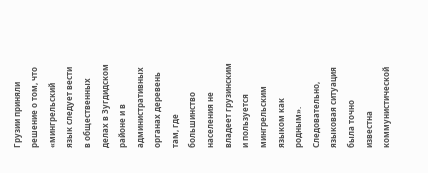Грузии приняли решение о том, что «мингрельский язык следует вести в общественных делах в Зугдидском районе и в административных органах деревень там, где большинство населения не владеет грузинским и пользуется мингрельским языком как родным». Следовательно, языковая ситуация была точно известна коммунистической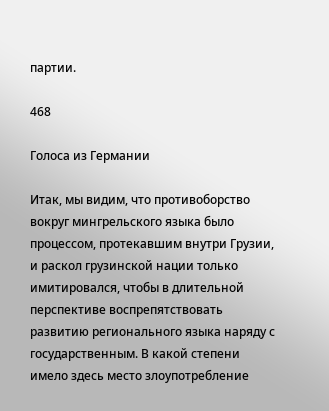партии.

468

Голоса из Германии

Итак, мы видим, что противоборство вокруг мингрельского языка было процессом, протекавшим внутри Грузии, и раскол грузинской нации только имитировался, чтобы в длительной перспективе воспрепятствовать развитию регионального языка наряду с государственным. В какой степени имело здесь место злоупотребление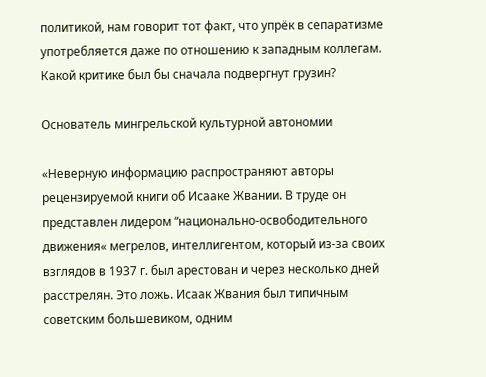политикой, нам говорит тот факт, что упрёк в сепаратизме употребляется даже по отношению к западным коллегам. Какой критике был бы сначала подвергнут грузин?

Основатель мингрельской культурной автономии

«Неверную информацию распространяют авторы рецензируемой книги об Исааке Жвании. В труде он представлен лидером “национально-освободительного движения« мегрелов, интеллигентом, который из-за своих взглядов в 1937 г. был арестован и через несколько дней расстрелян. Это ложь. Исаак Жвания был типичным советским большевиком, одним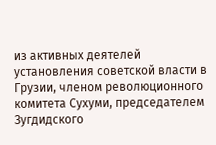из активных деятелей установления советской власти в Грузии, членом революционного комитета Сухуми, председателем Зугдидского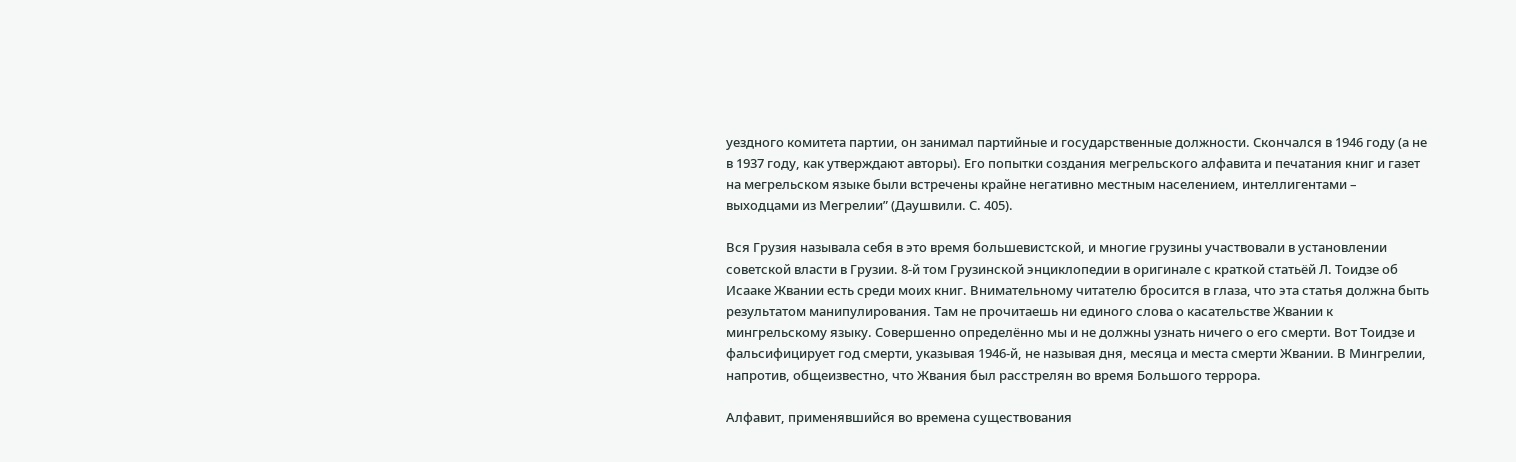уездного комитета партии, он занимал партийные и государственные должности. Скончался в 1946 году (а не в 1937 году, как утверждают авторы). Его попытки создания мегрельского алфавита и печатания книг и газет на мегрельском языке были встречены крайне негативно местным населением, интеллигентами – выходцами из Мегрелии” (Даушвили. С. 405).

Вся Грузия называла себя в это время большевистской, и многие грузины участвовали в установлении советской власти в Грузии. 8-й том Грузинской энциклопедии в оригинале с краткой статьёй Л. Тоидзе об Исааке Жвании есть среди моих книг. Внимательному читателю бросится в глаза, что эта статья должна быть результатом манипулирования. Там не прочитаешь ни единого слова о касательстве Жвании к мингрельскому языку. Совершенно определённо мы и не должны узнать ничего о его смерти. Вот Тоидзе и фальсифицирует год смерти, указывая 1946-й, не называя дня, месяца и места смерти Жвании. В Мингрелии, напротив, общеизвестно, что Жвания был расстрелян во время Большого террора.

Алфавит, применявшийся во времена существования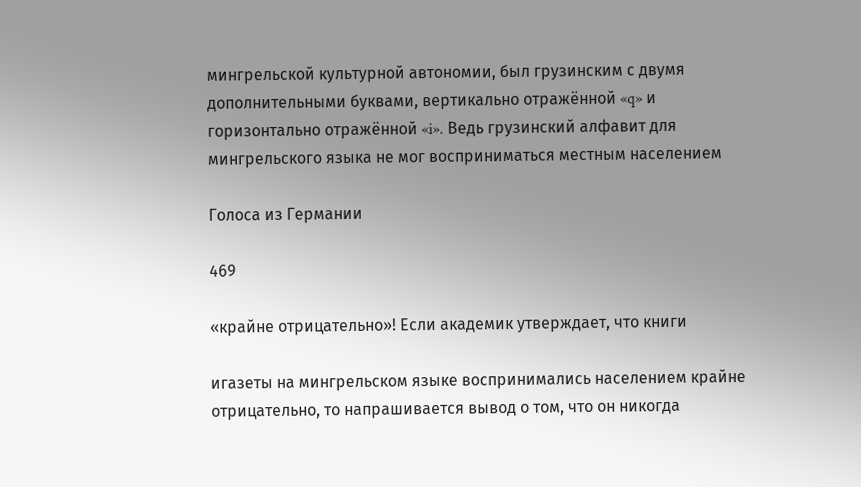мингрельской культурной автономии, был грузинским с двумя дополнительными буквами, вертикально отражённой «q» и горизонтально отражённой «i». Ведь грузинский алфавит для мингрельского языка не мог восприниматься местным населением

Голоса из Германии

469

«крайне отрицательно»! Если академик утверждает, что книги

игазеты на мингрельском языке воспринимались населением крайне отрицательно, то напрашивается вывод о том, что он никогда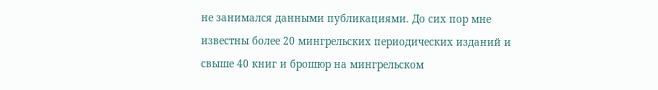не занимался данными публикациями. До сих пор мне известны более 20 мингрельских периодических изданий и свыше 40 книг и брошюр на мингрельском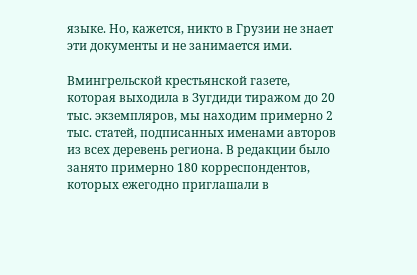языке. Но, кажется, никто в Грузии не знает эти документы и не занимается ими.

Вмингрельской крестьянской газете, которая выходила в Зугдиди тиражом до 20 тыс. экземпляров, мы находим примерно 2 тыс. статей, подписанных именами авторов из всех деревень региона. В редакции было занято примерно 180 корреспондентов, которых ежегодно приглашали в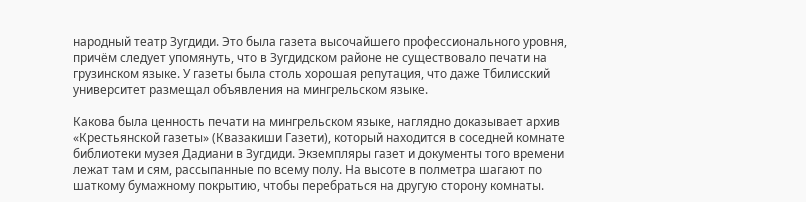народный театр Зугдиди. Это была газета высочайшего профессионального уровня, причём следует упомянуть, что в Зугдидском районе не существовало печати на грузинском языке. У газеты была столь хорошая репутация, что даже Тбилисский университет размещал объявления на мингрельском языке.

Какова была ценность печати на мингрельском языке, наглядно доказывает архив «Крестьянской газеты» (Квазакиши Газети), который находится в соседней комнате библиотеки музея Дадиани в Зугдиди. Экземпляры газет и документы того времени лежат там и сям, рассыпанные по всему полу. На высоте в полметра шагают по шаткому бумажному покрытию, чтобы перебраться на другую сторону комнаты.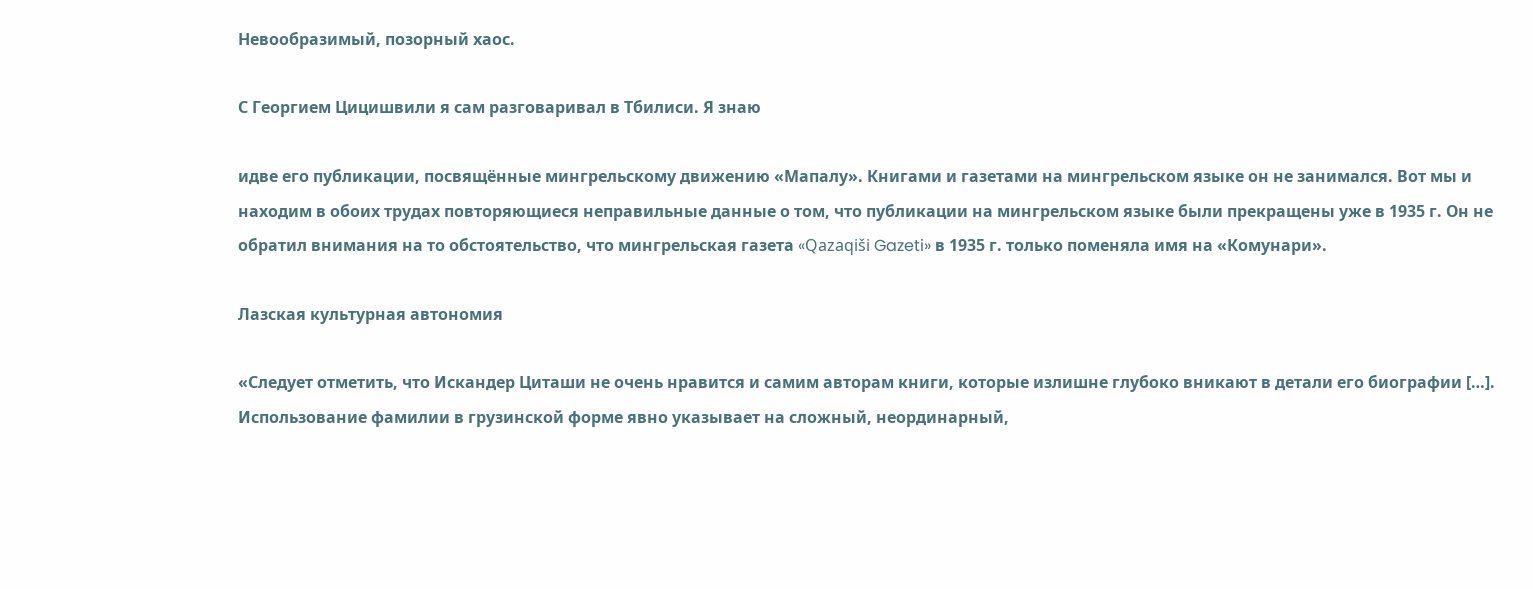Невообразимый, позорный хаос.

С Георгием Цицишвили я сам разговаривал в Тбилиси. Я знаю

идве его публикации, посвящённые мингрельскому движению «Мапалу». Книгами и газетами на мингрельском языке он не занимался. Вот мы и находим в обоих трудах повторяющиеся неправильные данные о том, что публикации на мингрельском языке были прекращены уже в 1935 г. Он не обратил внимания на то обстоятельство, что мингрельская газета «Qazaqiši Gazeti» в 1935 г. только поменяла имя на «Комунари».

Лазская культурная автономия

«Следует отметить, что Искандер Циташи не очень нравится и самим авторам книги, которые излишне глубоко вникают в детали его биографии […]. Использование фамилии в грузинской форме явно указывает на сложный, неординарный,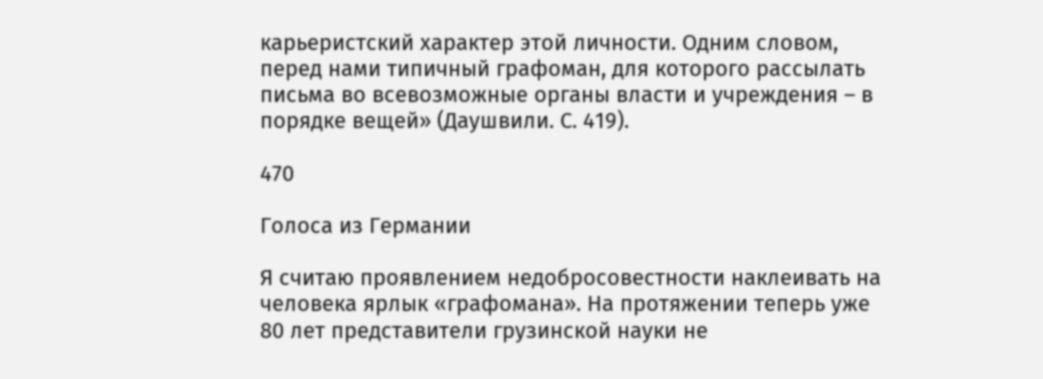карьеристский характер этой личности. Одним словом, перед нами типичный графоман, для которого рассылать письма во всевозможные органы власти и учреждения – в порядке вещей» (Даушвили. С. 419).

470

Голоса из Германии

Я считаю проявлением недобросовестности наклеивать на человека ярлык «графомана». На протяжении теперь уже 80 лет представители грузинской науки не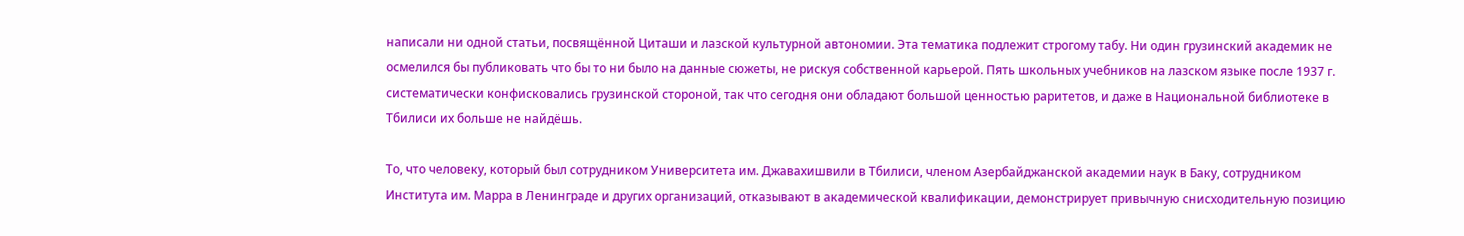написали ни одной статьи, посвящённой Циташи и лазской культурной автономии. Эта тематика подлежит строгому табу. Ни один грузинский академик не осмелился бы публиковать что бы то ни было на данные сюжеты, не рискуя собственной карьерой. Пять школьных учебников на лазском языке после 1937 г. систематически конфисковались грузинской стороной, так что сегодня они обладают большой ценностью раритетов, и даже в Национальной библиотеке в Тбилиси их больше не найдёшь.

То, что человеку, который был сотрудником Университета им. Джавахишвили в Тбилиси, членом Азербайджанской академии наук в Баку, сотрудником Института им. Марра в Ленинграде и других организаций, отказывают в академической квалификации, демонстрирует привычную снисходительную позицию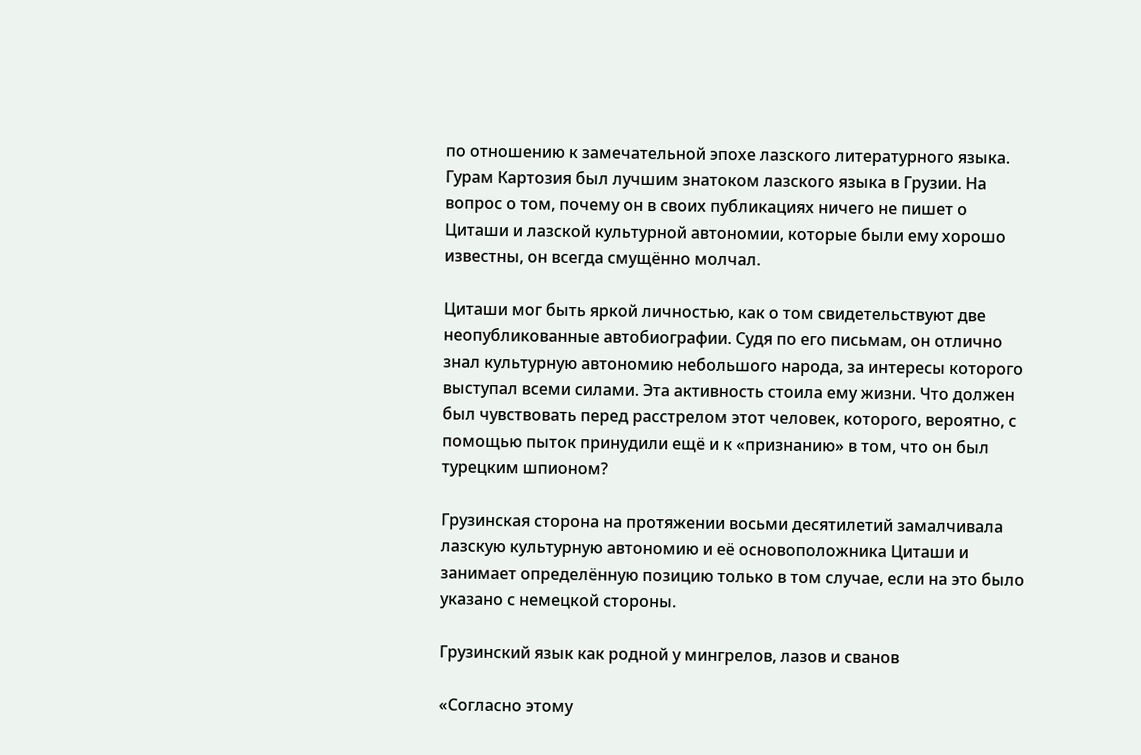по отношению к замечательной эпохе лазского литературного языка. Гурам Картозия был лучшим знатоком лазского языка в Грузии. На вопрос о том, почему он в своих публикациях ничего не пишет о Циташи и лазской культурной автономии, которые были ему хорошо известны, он всегда смущённо молчал.

Циташи мог быть яркой личностью, как о том свидетельствуют две неопубликованные автобиографии. Судя по его письмам, он отлично знал культурную автономию небольшого народа, за интересы которого выступал всеми силами. Эта активность стоила ему жизни. Что должен был чувствовать перед расстрелом этот человек, которого, вероятно, с помощью пыток принудили ещё и к «признанию» в том, что он был турецким шпионом?

Грузинская сторона на протяжении восьми десятилетий замалчивала лазскую культурную автономию и её основоположника Циташи и занимает определённую позицию только в том случае, если на это было указано с немецкой стороны.

Грузинский язык как родной у мингрелов, лазов и сванов

«Согласно этому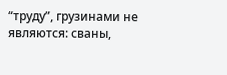“труду”, грузинами не являются: сваны,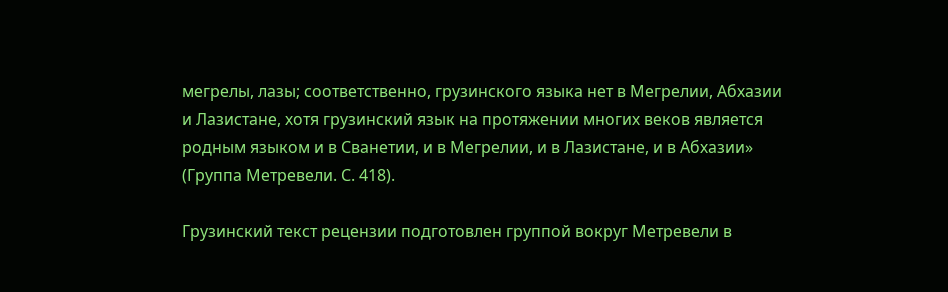мегрелы, лазы; соответственно, грузинского языка нет в Мегрелии, Абхазии и Лазистане, хотя грузинский язык на протяжении многих веков является родным языком и в Сванетии, и в Мегрелии, и в Лазистане, и в Абхазии» (Группа Метревели. С. 418).

Грузинский текст рецензии подготовлен группой вокруг Метревели в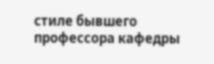стиле бывшего профессора кафедры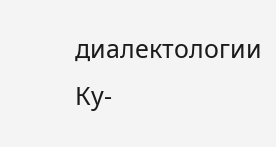диалектологии Ку-